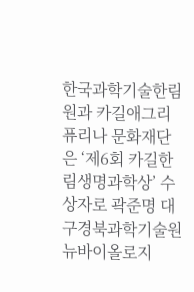한국과학기술한림원과 카길애그리퓨리나 문화재단은 ‘제6회 카길한림생명과학상’ 수상자로 곽준명 대구경북과학기술원 뉴바이올로지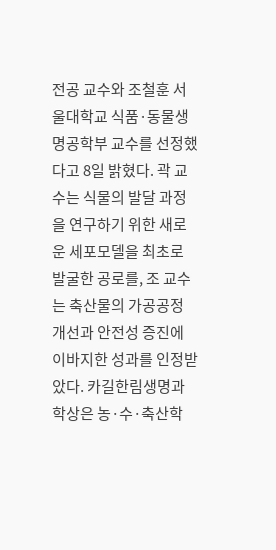전공 교수와 조철훈 서울대학교 식품·동물생명공학부 교수를 선정했다고 8일 밝혔다. 곽 교수는 식물의 발달 과정을 연구하기 위한 새로운 세포모델을 최초로 발굴한 공로를, 조 교수는 축산물의 가공공정 개선과 안전성 증진에 이바지한 성과를 인정받았다. 카길한림생명과학상은 농·수·축산학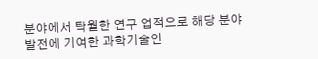분야에서 탁월한 연구 업적으로 해당 분야 발전에 기여한 과학기술인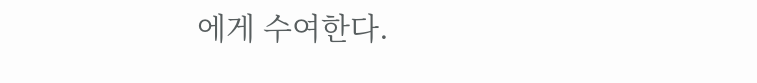에게 수여한다.